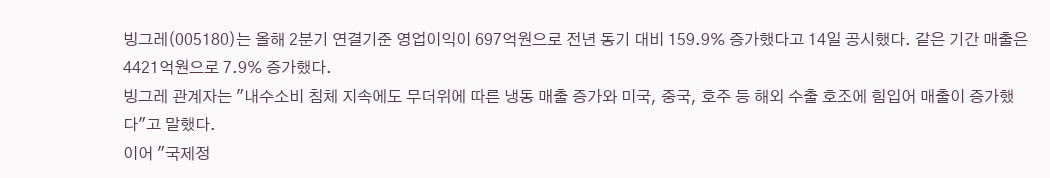빙그레(005180)는 올해 2분기 연결기준 영업이익이 697억원으로 전년 동기 대비 159.9% 증가했다고 14일 공시했다. 같은 기간 매출은 4421억원으로 7.9% 증가했다.
빙그레 관계자는 "내수소비 침체 지속에도 무더위에 따른 냉동 매출 증가와 미국, 중국, 호주 등 해외 수출 호조에 힘입어 매출이 증가했다"고 말했다.
이어 "국제정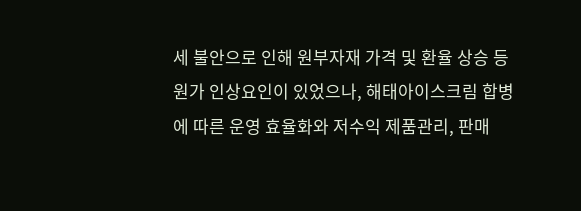세 불안으로 인해 원부자재 가격 및 환율 상승 등 원가 인상요인이 있었으나, 해태아이스크림 합병에 따른 운영 효율화와 저수익 제품관리, 판매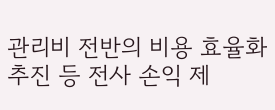관리비 전반의 비용 효율화 추진 등 전사 손익 제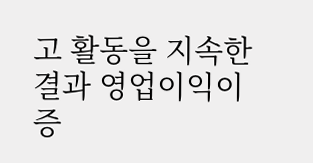고 활동을 지속한 결과 영업이익이 증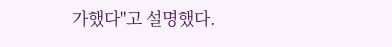가했다"고 설명했다.